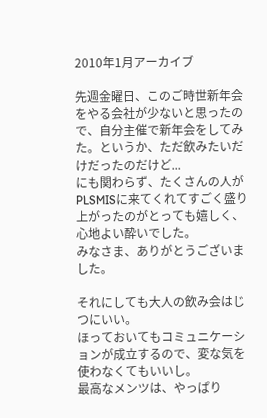2010年1月アーカイブ

先週金曜日、このご時世新年会をやる会社が少ないと思ったので、自分主催で新年会をしてみた。というか、ただ飲みたいだけだったのだけど...
にも関わらず、たくさんの人がPLSMISに来てくれてすごく盛り上がったのがとっても嬉しく、心地よい酔いでした。
みなさま、ありがとうございました。

それにしても大人の飲み会はじつにいい。
ほっておいてもコミュニケーションが成立するので、変な気を使わなくてもいいし。
最高なメンツは、やっぱり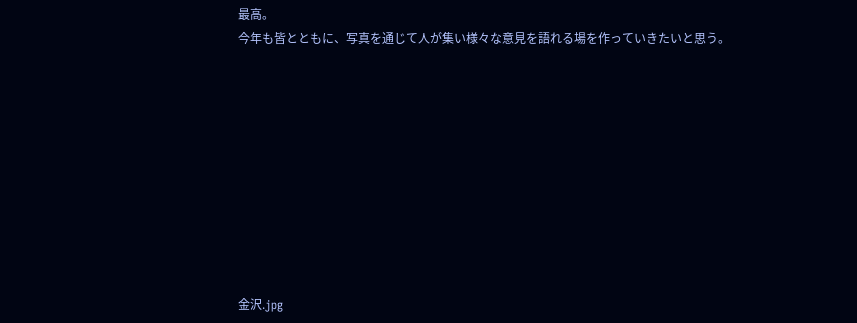最高。
今年も皆とともに、写真を通じて人が集い様々な意見を語れる場を作っていきたいと思う。










金沢.jpg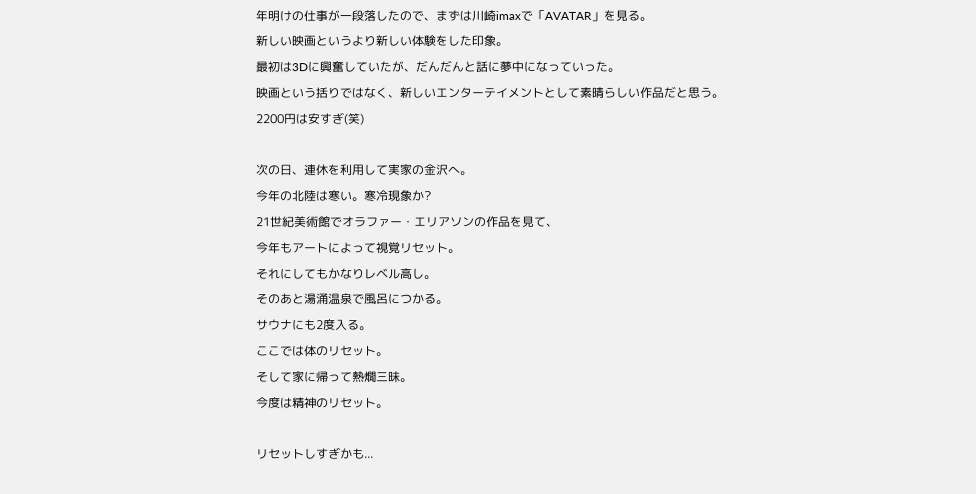年明けの仕事が一段落したので、まずは川崎imaxで「AVATAR」を見る。
新しい映画というより新しい体験をした印象。
最初は3Dに興奮していたが、だんだんと話に夢中になっていった。
映画という括りではなく、新しいエンターテイメントとして素晴らしい作品だと思う。
2200円は安すぎ(笑)

次の日、連休を利用して実家の金沢へ。
今年の北陸は寒い。寒冷現象か?
21世紀美術館でオラファー・エリアソンの作品を見て、
今年もアートによって視覚リセット。
それにしてもかなりレベル高し。
そのあと湯涌温泉で風呂につかる。
サウナにも2度入る。
ここでは体のリセット。
そして家に帰って熱燗三昧。
今度は精神のリセット。

リセットしすぎかも...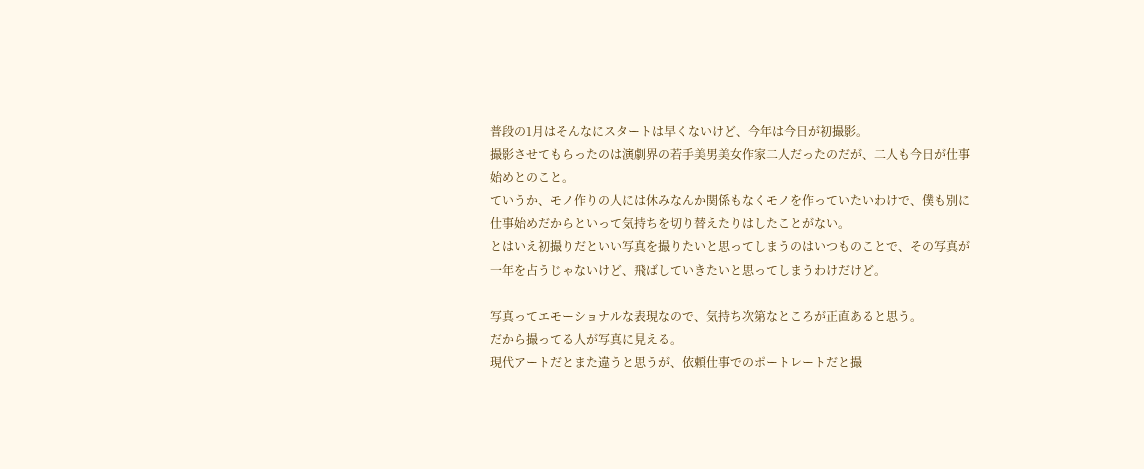普段の1月はそんなにスタートは早くないけど、今年は今日が初撮影。
撮影させてもらったのは演劇界の若手美男美女作家二人だったのだが、二人も今日が仕事始めとのこと。
ていうか、モノ作りの人には休みなんか関係もなくモノを作っていたいわけで、僕も別に仕事始めだからといって気持ちを切り替えたりはしたことがない。
とはいえ初撮りだといい写真を撮りたいと思ってしまうのはいつものことで、その写真が一年を占うじゃないけど、飛ばしていきたいと思ってしまうわけだけど。

写真ってエモーショナルな表現なので、気持ち次第なところが正直あると思う。
だから撮ってる人が写真に見える。
現代アートだとまた違うと思うが、依頼仕事でのポートレートだと撮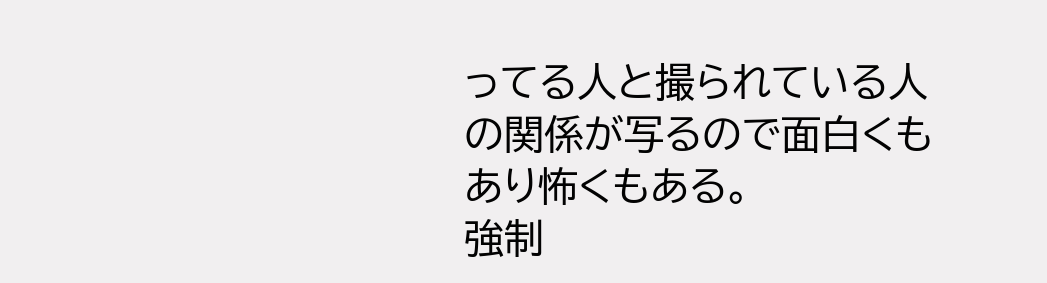ってる人と撮られている人の関係が写るので面白くもあり怖くもある。
強制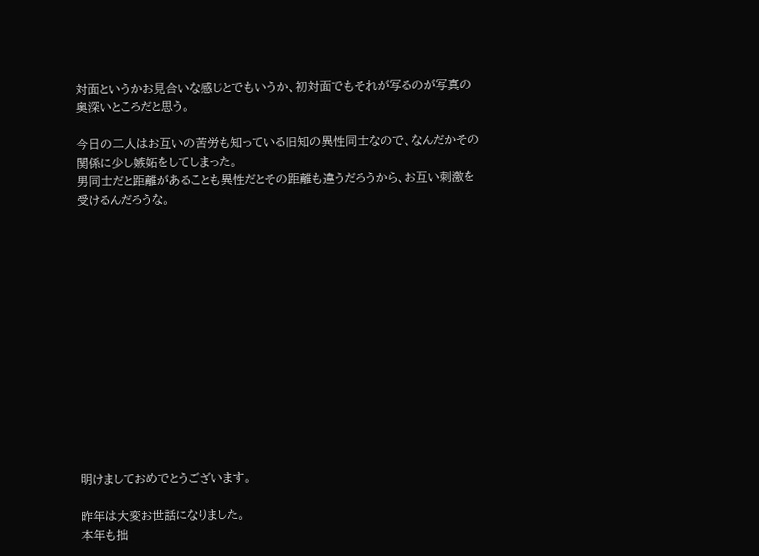対面というかお見合いな感じとでもいうか、初対面でもそれが写るのが写真の奥深いところだと思う。

今日の二人はお互いの苦労も知っている旧知の異性同士なので、なんだかその関係に少し嫉妬をしてしまった。
男同士だと距離があることも異性だとその距離も違うだろうから、お互い刺激を受けるんだろうな。














明けましておめでとうございます。

昨年は大変お世話になりました。
本年も拙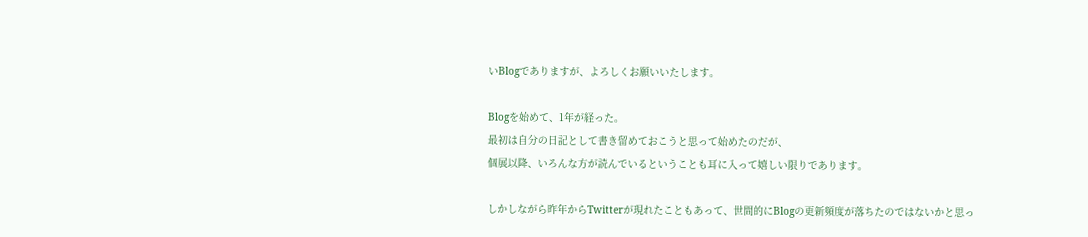いBlogでありますが、よろしくお願いいたします。

Blogを始めて、1年が経った。
最初は自分の日記として書き留めておこうと思って始めたのだが、
個展以降、いろんな方が読んでいるということも耳に入って嬉しい限りであります。

しかしながら昨年からTwitterが現れたこともあって、世間的にBlogの更新頻度が落ちたのではないかと思っ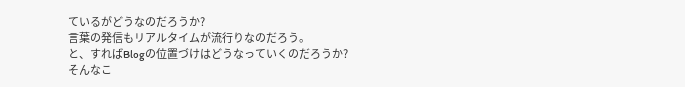ているがどうなのだろうか?
言葉の発信もリアルタイムが流行りなのだろう。
と、すればBlogの位置づけはどうなっていくのだろうか?
そんなこ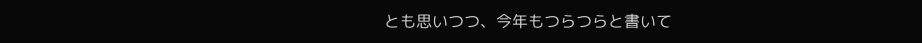とも思いつつ、今年もつらつらと書いて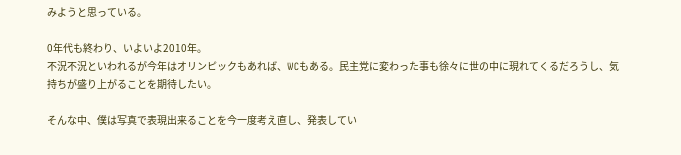みようと思っている。

0年代も終わり、いよいよ2010年。
不況不況といわれるが今年はオリンピックもあれば、WCもある。民主党に変わった事も徐々に世の中に現れてくるだろうし、気持ちが盛り上がることを期待したい。

そんな中、僕は写真で表現出来ることを今一度考え直し、発表してい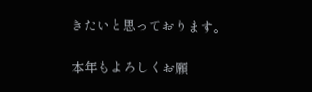きたいと思っております。

本年もよろしくお願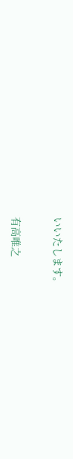いいたします。


有高唯之